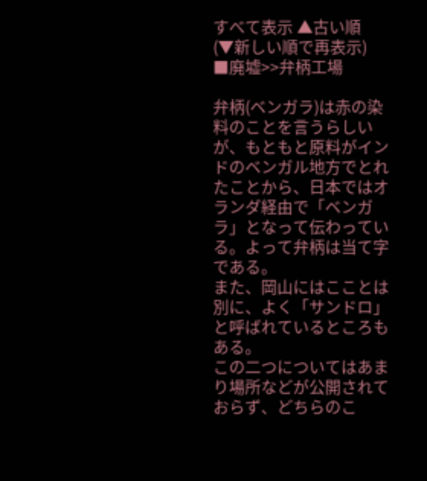すべて表示 ▲古い順
(▼新しい順で再表示)
■廃墟>>弁柄工場

弁柄(ベンガラ)は赤の染料のことを言うらしいが、もともと原料がインドのベンガル地方でとれたことから、日本ではオランダ経由で「ベンガラ」となって伝わっている。よって弁柄は当て字である。
また、岡山にはこことは別に、よく「サンドロ」と呼ばれているところもある。
この二つについてはあまり場所などが公開されておらず、どちらのこ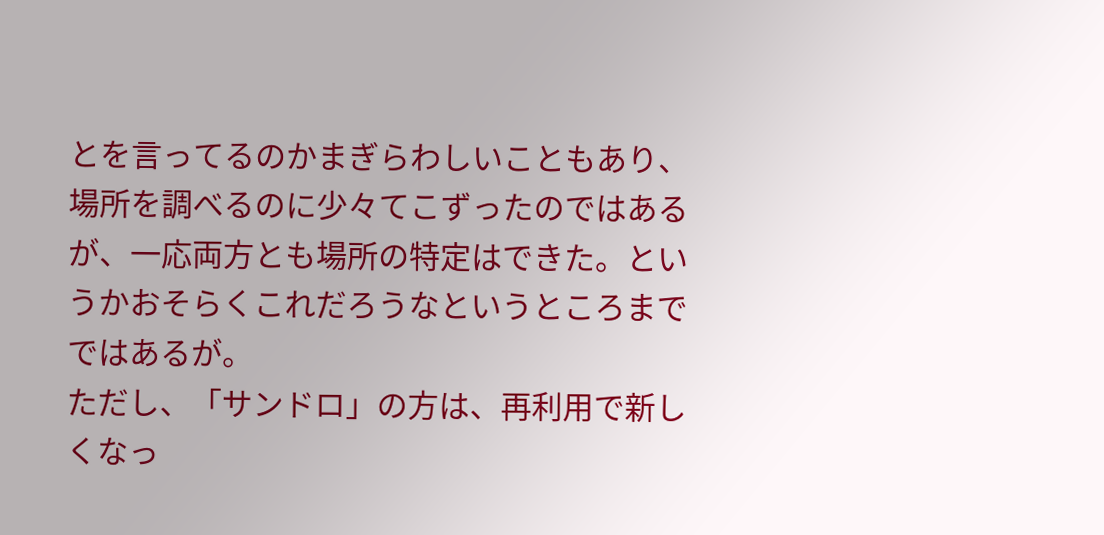とを言ってるのかまぎらわしいこともあり、場所を調べるのに少々てこずったのではあるが、一応両方とも場所の特定はできた。というかおそらくこれだろうなというところまでではあるが。
ただし、「サンドロ」の方は、再利用で新しくなっ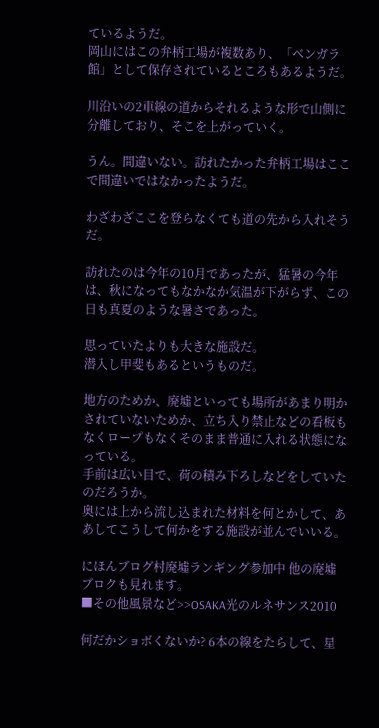ているようだ。
岡山にはこの弁柄工場が複数あり、「ベンガラ館」として保存されているところもあるようだ。

川沿いの2車線の道からそれるような形で山側に分離しており、そこを上がっていく。

うん。間違いない。訪れたかった弁柄工場はここで間違いではなかったようだ。

わざわざここを登らなくても道の先から入れそうだ。

訪れたのは今年の10月であったが、猛暑の今年は、秋になってもなかなか気温が下がらず、この日も真夏のような暑さであった。

思っていたよりも大きな施設だ。
潜入し甲斐もあるというものだ。

地方のためか、廃墟といっても場所があまり明かされていないためか、立ち入り禁止などの看板もなくロープもなくそのまま普通に入れる状態になっている。
手前は広い目で、荷の積み下ろしなどをしていたのだろうか。
奥には上から流し込まれた材料を何とかして、ああしてこうして何かをする施設が並んでいいる。

にほんブログ村廃墟ランギング参加中 他の廃墟ブロクも見れます。
■その他風景など>>OSAKA光のルネサンス2010

何だかショボくないか? 6本の線をたらして、星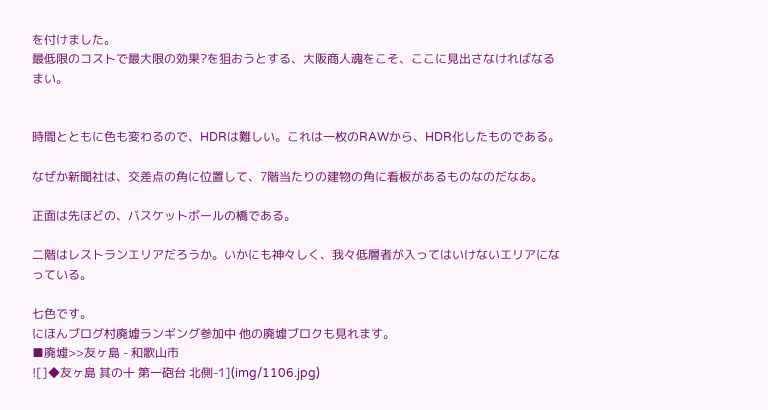を付けました。
最低限のコストで最大限の効果?を狙おうとする、大阪商人魂をこそ、ここに見出さなければなるまい。


時間とともに色も変わるので、HDRは難しい。これは一枚のRAWから、HDR化したものである。

なぜか新聞社は、交差点の角に位置して、7階当たりの建物の角に看板があるものなのだなあ。

正面は先ほどの、バスケットボールの橋である。

二階はレストランエリアだろうか。いかにも神々しく、我々低層者が入ってはいけないエリアになっている。

七色です。
にほんブログ村廃墟ランギング参加中 他の廃墟ブロクも見れます。
■廃墟>>友ヶ島 - 和歌山市
![]◆友ヶ島 其の十 第一砲台 北側-1](img/1106.jpg)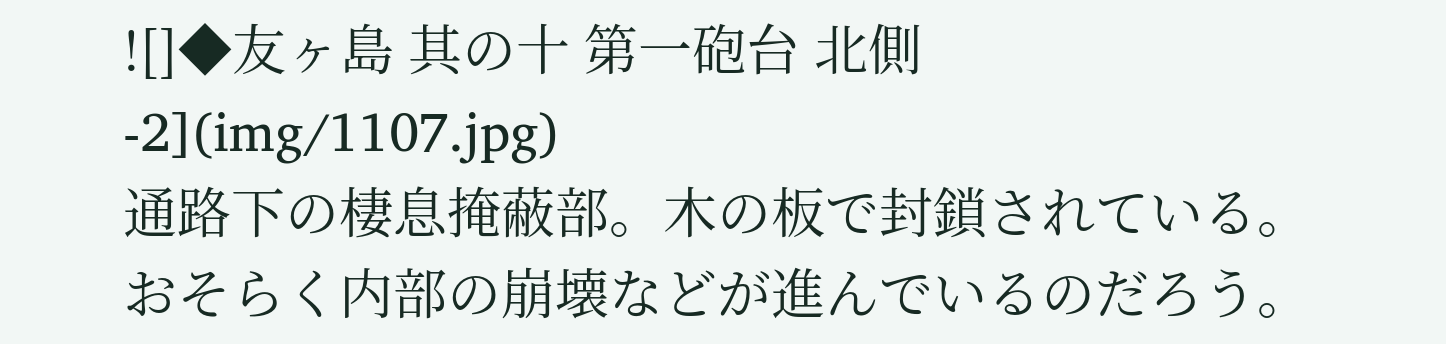![]◆友ヶ島 其の十 第一砲台 北側-2](img/1107.jpg)
通路下の棲息掩蔽部。木の板で封鎖されている。
おそらく内部の崩壊などが進んでいるのだろう。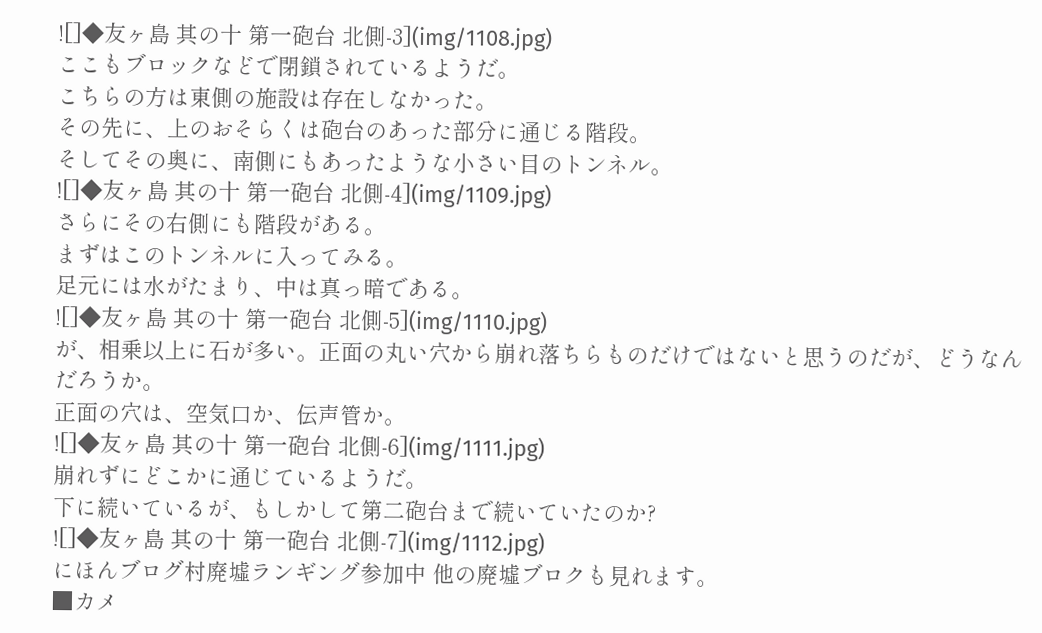![]◆友ヶ島 其の十 第一砲台 北側-3](img/1108.jpg)
ここもブロックなどで閉鎖されているようだ。
こちらの方は東側の施設は存在しなかった。
その先に、上のおそらくは砲台のあった部分に通じる階段。
そしてその奥に、南側にもあったような小さい目のトンネル。
![]◆友ヶ島 其の十 第一砲台 北側-4](img/1109.jpg)
さらにその右側にも階段がある。
まずはこのトンネルに入ってみる。
足元には水がたまり、中は真っ暗である。
![]◆友ヶ島 其の十 第一砲台 北側-5](img/1110.jpg)
が、相乗以上に石が多い。正面の丸い穴から崩れ落ちらものだけではないと思うのだが、どうなんだろうか。
正面の穴は、空気口か、伝声管か。
![]◆友ヶ島 其の十 第一砲台 北側-6](img/1111.jpg)
崩れずにどこかに通じているようだ。
下に続いているが、もしかして第二砲台まで続いていたのか?
![]◆友ヶ島 其の十 第一砲台 北側-7](img/1112.jpg)
にほんブログ村廃墟ランギング参加中 他の廃墟ブロクも見れます。
■カメ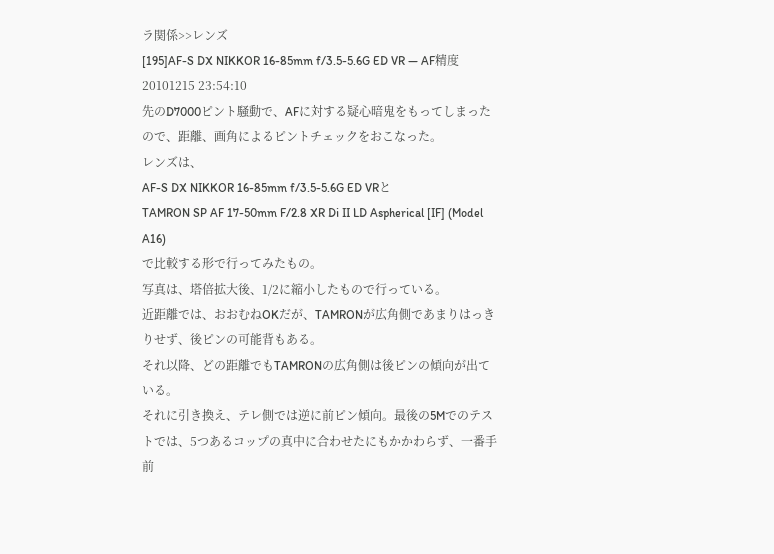ラ関係>>レンズ
[195]AF-S DX NIKKOR 16-85mm f/3.5-5.6G ED VR ― AF精度
20101215 23:54:10
先のD7000ピント騒動で、AFに対する疑心暗鬼をもってしまったので、距離、画角によるピントチェックをおこなった。
レンズは、
AF-S DX NIKKOR 16-85mm f/3.5-5.6G ED VRと
TAMRON SP AF 17-50mm F/2.8 XR Di II LD Aspherical [IF] (Model A16)
で比較する形で行ってみたもの。
写真は、塔倍拡大後、1/2に縮小したもので行っている。
近距離では、おおむねOKだが、TAMRONが広角側であまりはっきりせず、後ピンの可能背もある。
それ以降、どの距離でもTAMRONの広角側は後ピンの傾向が出ている。
それに引き換え、テレ側では逆に前ピン傾向。最後の5Mでのテストでは、5つあるコップの真中に合わせたにもかかわらず、一番手前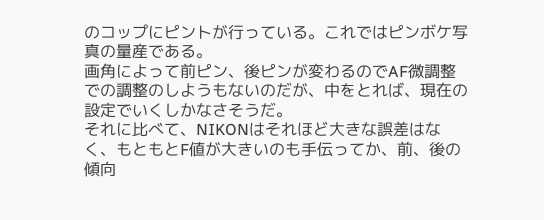のコップにピントが行っている。これではピンボケ写真の量産である。
画角によって前ピン、後ピンが変わるのでAF微調整での調整のしようもないのだが、中をとれば、現在の設定でいくしかなさそうだ。
それに比べて、NIKONはそれほど大きな誤差はなく、もともとF値が大きいのも手伝ってか、前、後の傾向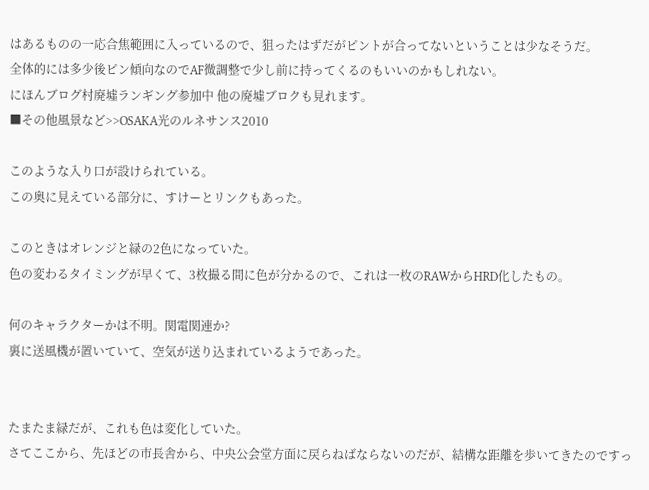はあるものの一応合焦範囲に入っているので、狙ったはずだがピントが合ってないということは少なそうだ。
全体的には多少後ピン傾向なのでAF微調整で少し前に持ってくるのもいいのかもしれない。
にほんブログ村廃墟ランギング参加中 他の廃墟ブロクも見れます。
■その他風景など>>OSAKA光のルネサンス2010

このような入り口が設けられている。
この奥に見えている部分に、すけーとリンクもあった。

このときはオレンジと緑の2色になっていた。
色の変わるタイミングが早くて、3枚撮る間に色が分かるので、これは一枚のRAWからHRD化したもの。

何のキャラクターかは不明。関電関連か?
裏に送風機が置いていて、空気が送り込まれているようであった。


たまたま緑だが、これも色は変化していた。
さてここから、先ほどの市長舎から、中央公会堂方面に戻らねばならないのだが、結構な距離を歩いてきたのですっ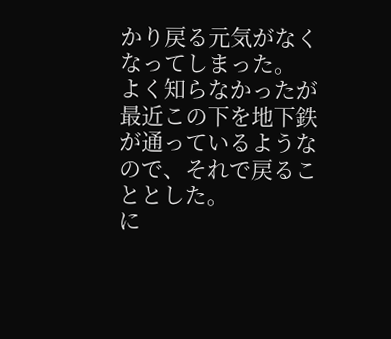かり戻る元気がなくなってしまった。
よく知らなかったが最近この下を地下鉄が通っているようなので、それで戻ることとした。
に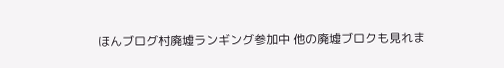ほんブログ村廃墟ランギング参加中 他の廃墟ブロクも見れま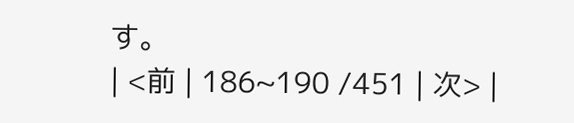す。
| <前 | 186~190 /451 | 次> |